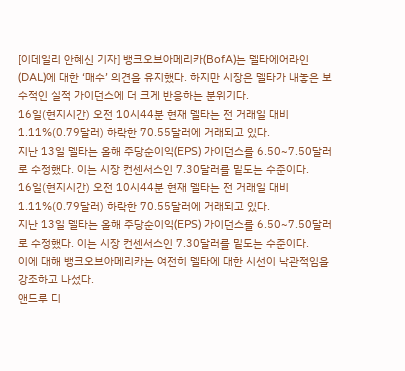[이데일리 안혜신 기자] 뱅크오브아메리카(BofA)는 델타에어라인(DAL)에 대한 ‘매수’ 의견을 유지했다. 하지만 시장은 델타가 내놓은 보수적인 실적 가이던스에 더 크게 반응하는 분위기다.
16일(현지시간) 오전 10시44분 현재 델타는 전 거래일 대비 1.11%(0.79달러) 하락한 70.55달러에 거래되고 있다.
지난 13일 델타는 올해 주당순이익(EPS) 가이던스를 6.50~7.50달러로 수정했다. 이는 시장 컨센서스인 7.30달러를 밑도는 수준이다.
16일(현지시간) 오전 10시44분 현재 델타는 전 거래일 대비 1.11%(0.79달러) 하락한 70.55달러에 거래되고 있다.
지난 13일 델타는 올해 주당순이익(EPS) 가이던스를 6.50~7.50달러로 수정했다. 이는 시장 컨센서스인 7.30달러를 밑도는 수준이다.
이에 대해 뱅크오브아메리카는 여전히 델타에 대한 시선이 낙관적임을 강조하고 나섰다.
앤드루 디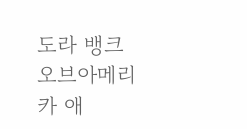도라 뱅크오브아메리카 애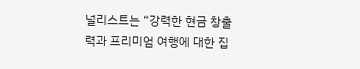널리스트는 “강력한 현금 창출력과 프리미엄 여행에 대한 집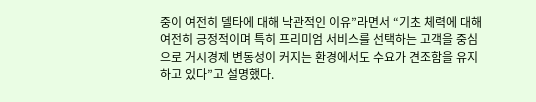중이 여전히 델타에 대해 낙관적인 이유”라면서 “기초 체력에 대해 여전히 긍정적이며 특히 프리미엄 서비스를 선택하는 고객을 중심으로 거시경제 변동성이 커지는 환경에서도 수요가 견조함을 유지하고 있다”고 설명했다.